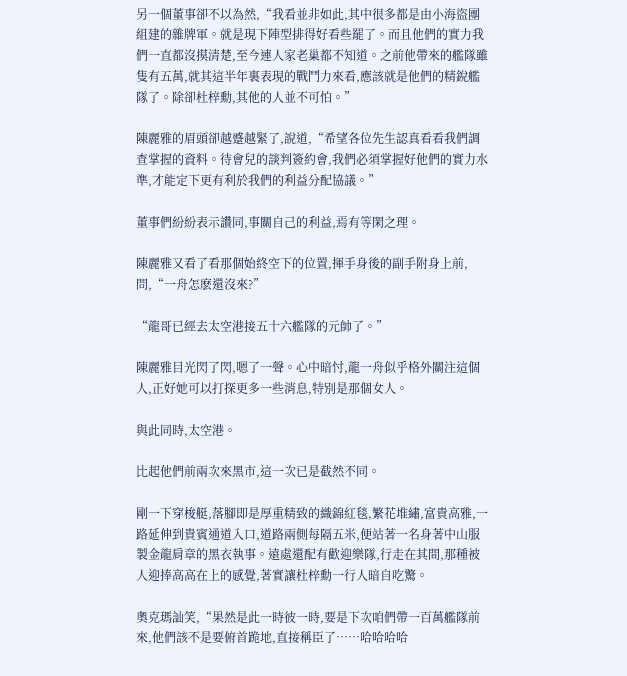另一個董事卻不以為然,“我看並非如此,其中很多都是由小海盜團組建的雜牌軍。就是現下陣型排得好看些罷了。而且他們的實力我們一直都沒摸清楚,至今連人家老巢都不知道。之前他帶來的艦隊雖隻有五萬,就其這半年裏表現的戰鬥力來看,應該就是他們的精銳艦隊了。除卻杜梓勳,其他的人並不可怕。”

陳麗雅的眉頭卻越蹙越緊了,說道,“希望各位先生認真看看我們調查掌握的資料。待會兒的談判簽約會,我們必須掌握好他們的實力水準,才能定下更有利於我們的利益分配協議。”

董事們紛紛表示讚同,事關自己的利益,焉有等閑之理。

陳麗雅又看了看那個始終空下的位置,揮手身後的副手附身上前,問,“一舟怎麽還沒來?”

“龍哥已經去太空港接五十六艦隊的元帥了。”

陳麗雅目光閃了閃,嗯了一聲。心中暗忖,龍一舟似乎格外關注這個人,正好她可以打探更多一些消息,特別是那個女人。

與此同時,太空港。

比起他們前兩次來黑市,這一次已是截然不同。

剛一下穿梭艇,落腳即是厚重精致的織錦紅毯,繁花堆繡,富貴高雅,一路延伸到貴賓通道入口,道路兩側每隔五米,便站著一名身著中山服製金龍肩章的黑衣執事。遠處還配有歡迎樂隊,行走在其間,那種被人迎捧高高在上的感覺,著實讓杜梓勳一行人暗自吃驚。

奧克瑪訕笑,“果然是此一時彼一時,要是下次咱們帶一百萬艦隊前來,他們該不是要俯首跪地,直接稱臣了……哈哈哈哈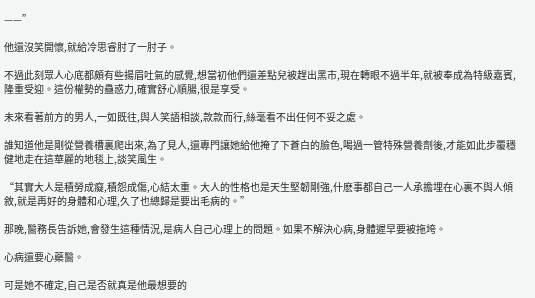——”

他還沒笑開懷,就給冷思睿肘了一肘子。

不過此刻眾人心底都頗有些揚眉吐氣的感覺,想當初他們還差點兒被趕出黑市,現在轉眼不過半年,就被奉成為特級嘉賓,隆重受迎。這份權勢的蠱惑力,確實舒心順腸,很是享受。

未來看著前方的男人,一如既往,與人笑語相談,款款而行,絲毫看不出任何不妥之處。

誰知道他是剛從營養槽裏爬出來,為了見人,還專門讓她給他掩了下蒼白的臉色,喝過一管特殊營養劑後,才能如此步覆穩健地走在這華麗的地毯上,談笑風生。

“其實大人是積勞成癡,積怨成傷,心結太重。大人的性格也是天生堅韌剛強,什麽事都自己一人承擔埋在心裏不與人傾敘,就是再好的身體和心理,久了也總歸是要出毛病的。”

那晚,醫務長告訴她,會發生這種情況,是病人自己心理上的問題。如果不解決心病,身體遲早要被拖垮。

心病還要心藥醫。

可是她不確定,自己是否就真是他最想要的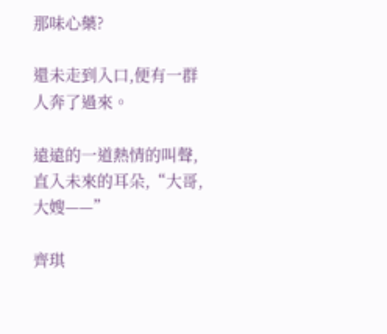那味心藥?

還未走到入口,便有一群人奔了過來。

遠遠的一道熱情的叫聲,直入未來的耳朵,“大哥,大嫂——”

齊琪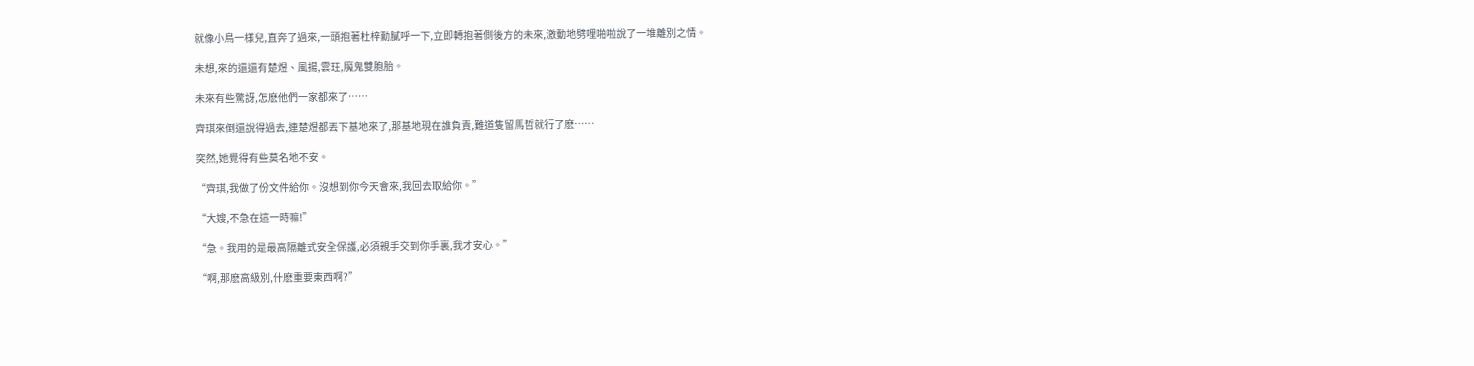就像小鳥一樣兒,直奔了過來,一頭抱著杜梓勳膩呼一下,立即轉抱著側後方的未來,激動地劈哩啪啦說了一堆離別之情。

未想,來的還還有楚煜、風揚,雲玨,魔鬼雙胞胎。

未來有些驚訝,怎麽他們一家都來了……

齊琪來倒還說得過去,連楚煜都丟下基地來了,那基地現在誰負責,難道隻留馬哲就行了麽……

突然,她覺得有些莫名地不安。

“齊琪,我做了份文件給你。沒想到你今天會來,我回去取給你。”

“大嫂,不急在這一時嘛!”

“急。我用的是最高隔離式安全保護,必須親手交到你手裏,我才安心。”

“啊,那麽高級別,什麽重要東西啊?”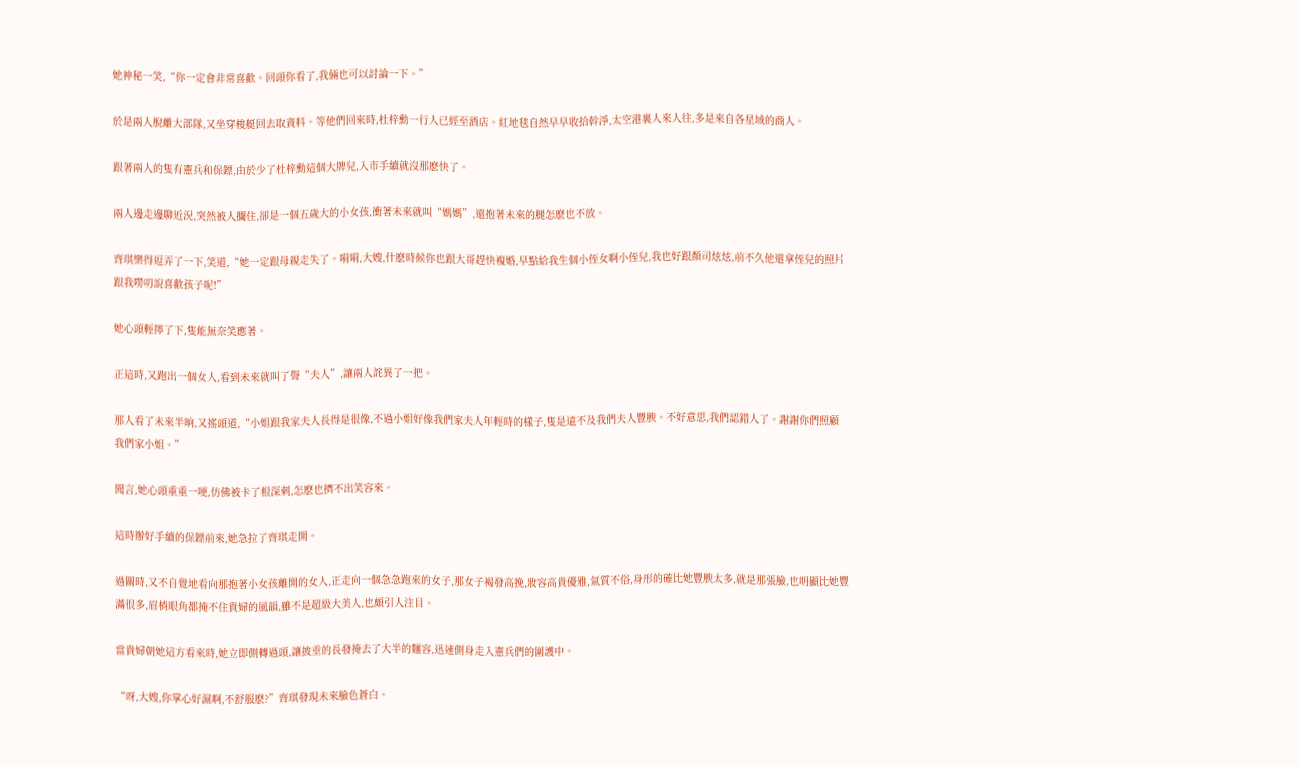她神秘一笑,“你一定會非常喜歡。回頭你看了,我倆也可以討論一下。”

於是兩人脫離大部隊,又坐穿梭艇回去取資料。等他們回來時,杜梓勳一行人已經至酒店。紅地毯自然早早收拾幹淨,太空港裏人來人往,多是來自各星域的商人。

跟著兩人的隻有憲兵和保鏢,由於少了杜梓勳這個大牌兒,入市手續就沒那麽快了。

兩人邊走邊聊近況,突然被人攔住,卻是一個五歲大的小女孩,衝著未來就叫“媽媽”,還抱著未來的腿怎麽也不放。

齊琪樂得逗弄了一下,笑道,“她一定跟母親走失了。嗬嗬,大嫂,什麽時候你也跟大哥趕快複婚,早點給我生個小侄女啊小侄兒,我也好跟顏司炫炫,前不久他還拿侄兒的照片跟我嘮叨說喜歡孩子呢!”

她心頭輕擰了下,隻能無奈笑應著。

正這時,又跑出一個女人,看到未來就叫了聲“夫人”,讓兩人詫異了一把。

那人看了未來半晌,又搖頭道,“小姐跟我家夫人長得是很像,不過小姐好像我們家夫人年輕時的樣子,隻是遠不及我們夫人豐腴。不好意思,我們認錯人了。謝謝你們照顧我們家小姐。”

聞言,她心頭重重一哽,仿佛被卡了根深刺,怎麽也擠不出笑容來。

這時辦好手續的保鏢前來,她急拉了齊琪走開。

過關時,又不自覺地看向那抱著小女孩離開的女人,正走向一個急急跑來的女子,那女子褐發高挽,妝容高貴優雅,氣質不俗,身形的確比她豐腴太多,就是那張臉,也明顯比她豐滿很多,眉梢眼角都掩不住貴婦的風韻,雖不是超級大美人,也頗引人注目。

當貴婦朝她這方看來時,她立即側轉過頭,讓披垂的長發掩去了大半的麵容,迅速側身走入憲兵們的圍護中。

“呀,大嫂,你掌心好濕啊,不舒服麽?”齊琪發現未來臉色蒼白。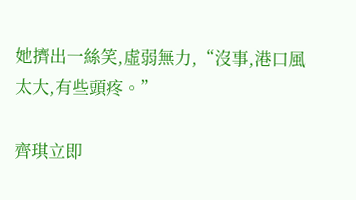她擠出一絲笑,虛弱無力,“沒事,港口風太大,有些頭疼。”

齊琪立即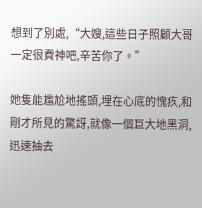想到了別處,“大嫂,這些日子照顧大哥一定很費神吧,辛苦你了。”

她隻能尷尬地搖頭,埋在心底的愧疚,和剛才所見的驚訝,就像一個巨大地黑洞,迅速抽去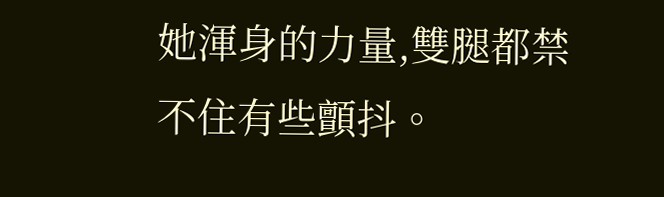她渾身的力量,雙腿都禁不住有些顫抖。